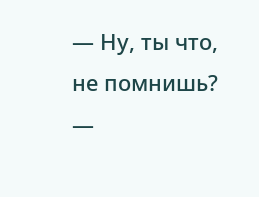— Ну, ты что, не помнишь? —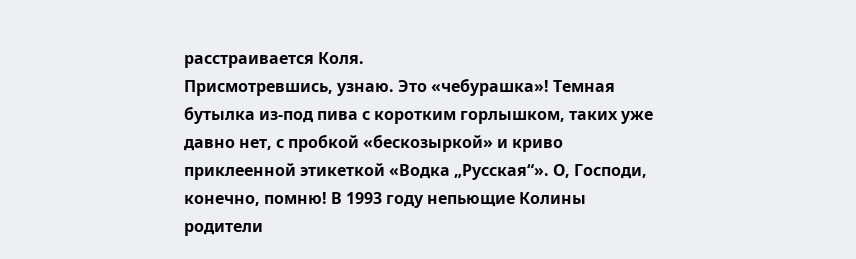расстраивается Коля.
Присмотревшись, узнаю. Это «чебурашка»! Темная бутылка из-под пива с коротким горлышком, таких уже давно нет, с пробкой «бескозыркой» и криво приклеенной этикеткой «Водка „Русская“». О, Господи, конечно, помню! В 1993 году непьющие Колины родители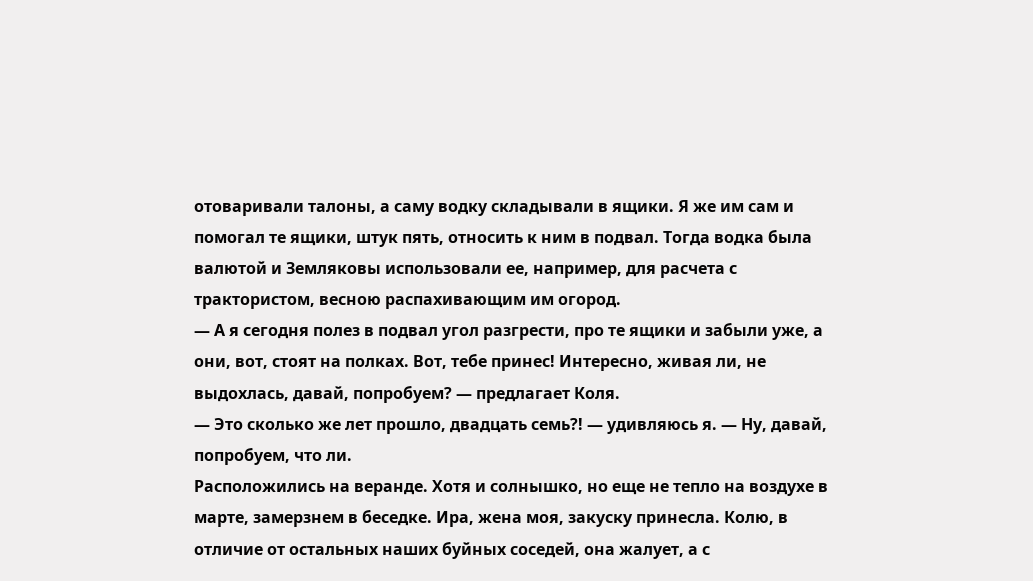отоваривали талоны, а саму водку складывали в ящики. Я же им сам и помогал те ящики, штук пять, относить к ним в подвал. Тогда водка была валютой и Земляковы использовали ее, например, для расчета с трактористом, весною распахивающим им огород.
— А я сегодня полез в подвал угол разгрести, про те ящики и забыли уже, а они, вот, стоят на полках. Вот, тебе принес! Интересно, живая ли, не выдохлась, давай, попробуем? — предлагает Коля.
— Это сколько же лет прошло, двадцать семь?! — удивляюсь я. — Ну, давай, попробуем, что ли.
Расположились на веранде. Хотя и солнышко, но еще не тепло на воздухе в марте, замерзнем в беседке. Ира, жена моя, закуску принесла. Колю, в отличие от остальных наших буйных соседей, она жалует, а с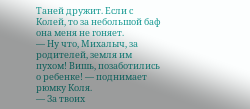Таней дружит. Если с Колей, то за небольшой баф она меня не гоняет.
— Ну что, Михалыч, за родителей, земля им пухом! Вишь, позаботились о ребенке! — поднимает рюмку Коля.
— За твоих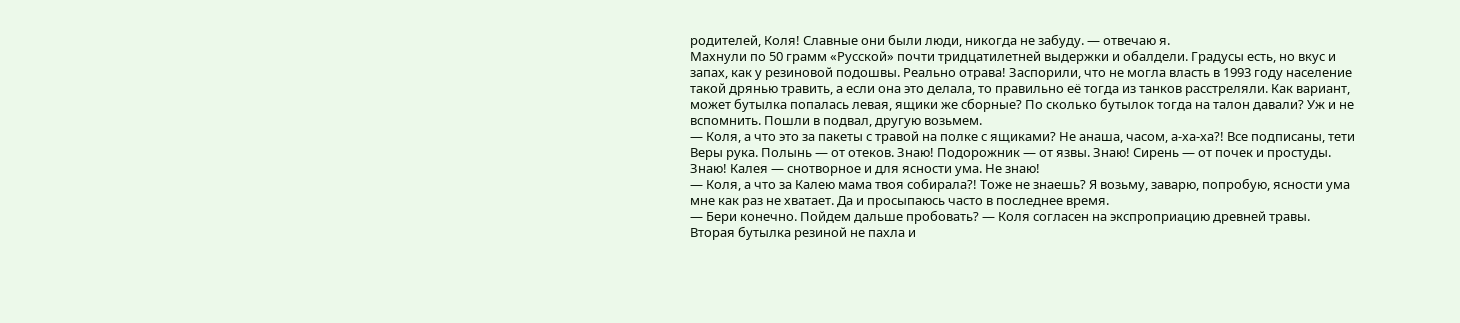родителей, Коля! Славные они были люди, никогда не забуду. — отвечаю я.
Махнули по 50 грамм «Русской» почти тридцатилетней выдержки и обалдели. Градусы есть, но вкус и запах, как у резиновой подошвы. Реально отрава! Заспорили, что не могла власть в 1993 году население такой дрянью травить, а если она это делала, то правильно её тогда из танков расстреляли. Как вариант, может бутылка попалась левая, ящики же сборные? По сколько бутылок тогда на талон давали? Уж и не вспомнить. Пошли в подвал, другую возьмем.
— Коля, а что это за пакеты с травой на полке с ящиками? Не анаша, часом, а-ха-ха?! Все подписаны, тети Веры рука. Полынь — от отеков. Знаю! Подорожник — от язвы. Знаю! Сирень — от почек и простуды. Знаю! Калея — снотворное и для ясности ума. Не знаю!
— Коля, а что за Калею мама твоя собирала?! Тоже не знаешь? Я возьму, заварю, попробую, ясности ума мне как раз не хватает. Да и просыпаюсь часто в последнее время.
— Бери конечно. Пойдем дальше пробовать? — Коля согласен на экспроприацию древней травы.
Вторая бутылка резиной не пахла и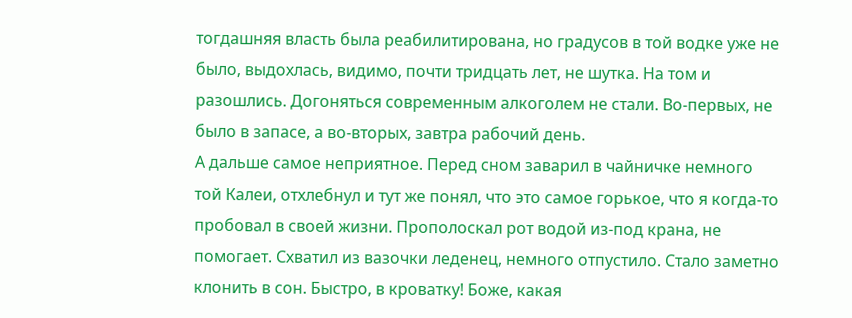тогдашняя власть была реабилитирована, но градусов в той водке уже не было, выдохлась, видимо, почти тридцать лет, не шутка. На том и разошлись. Догоняться современным алкоголем не стали. Во-первых, не было в запасе, а во-вторых, завтра рабочий день.
А дальше самое неприятное. Перед сном заварил в чайничке немного той Калеи, отхлебнул и тут же понял, что это самое горькое, что я когда-то пробовал в своей жизни. Прополоскал рот водой из-под крана, не помогает. Схватил из вазочки леденец, немного отпустило. Стало заметно клонить в сон. Быстро, в кроватку! Боже, какая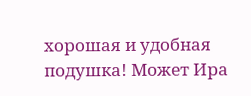хорошая и удобная подушка! Может Ира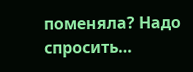поменяла? Надо спросить…